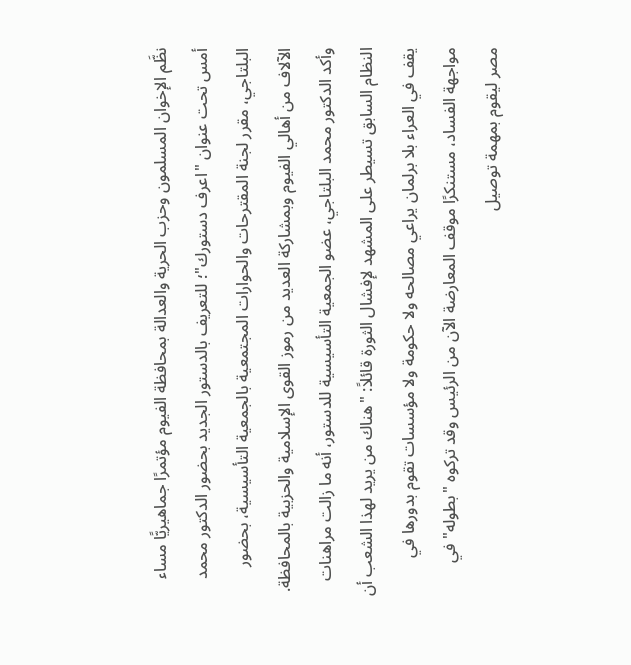نظَّم الإخوان المسلمون وحزب الحرية والعدالة بمحافظة الفيوم مؤتمرًا جماهيريًّا مساء أمس تحت عنوان "اعرف دستورك"؛ للتعريف بالدستور الجديد بحضور الدكتور محمد البلتاجي، مقرر لجنة المقترحات والحوارات المجتمعية بالجمعية التأسيسية، بحضور الآلاف من أهالي الفيوم وبمشاركة العديد من رموز القوى الإسلامية والحزبية بالمحافظة.
وأكد الدكتور محمد البلتاجي، عضو الجمعية التأسيسية للدستور، أنه ما زالت مراهنات النظام السابق تسيطر على المشهد لإفشال الثورة قائلاً: "هناك من يريد لهذا الشعب أن يقف في العراء بلا برلمان يراعي مصالحه ولا حكومة ولا مؤسسات تقوم بدورها في مواجهة الفساد، مستنكرًا موقف المعارضة الآن من الرئيس وقد تركوه "بطوله" في مصر ليقوم بمهمة توصيل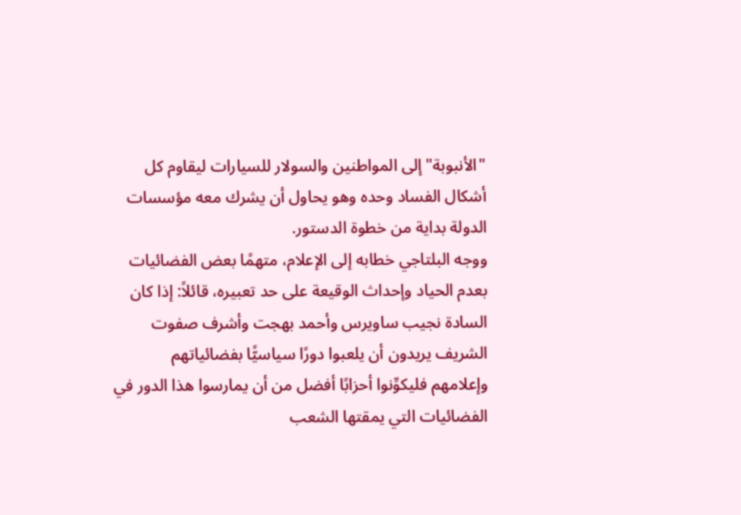"الأنبوبة" إلى المواطنين والسولار للسيارات ليقاوم كل أشكال الفساد وحده وهو يحاول أن يشرك معه مؤسسات الدولة بداية من خطوة الدستور.
ووجه البلتاجي خطابه إلى الإعلام، متهمًا بعض الفضائيات بعدم الحياد وإحداث الوقيعة على حد تعبيره، قائلاً: إذا كان السادة نجيب ساويرس وأحمد بهجت وأشرف صفوت الشريف يريدون أن يلعبوا دورًا سياسيًّا بفضائياتهم وإعلامهم فليكوِّنوا أحزابًا أفضل من أن يمارسوا هذا الدور في الفضائيات التي يمقتها الشعب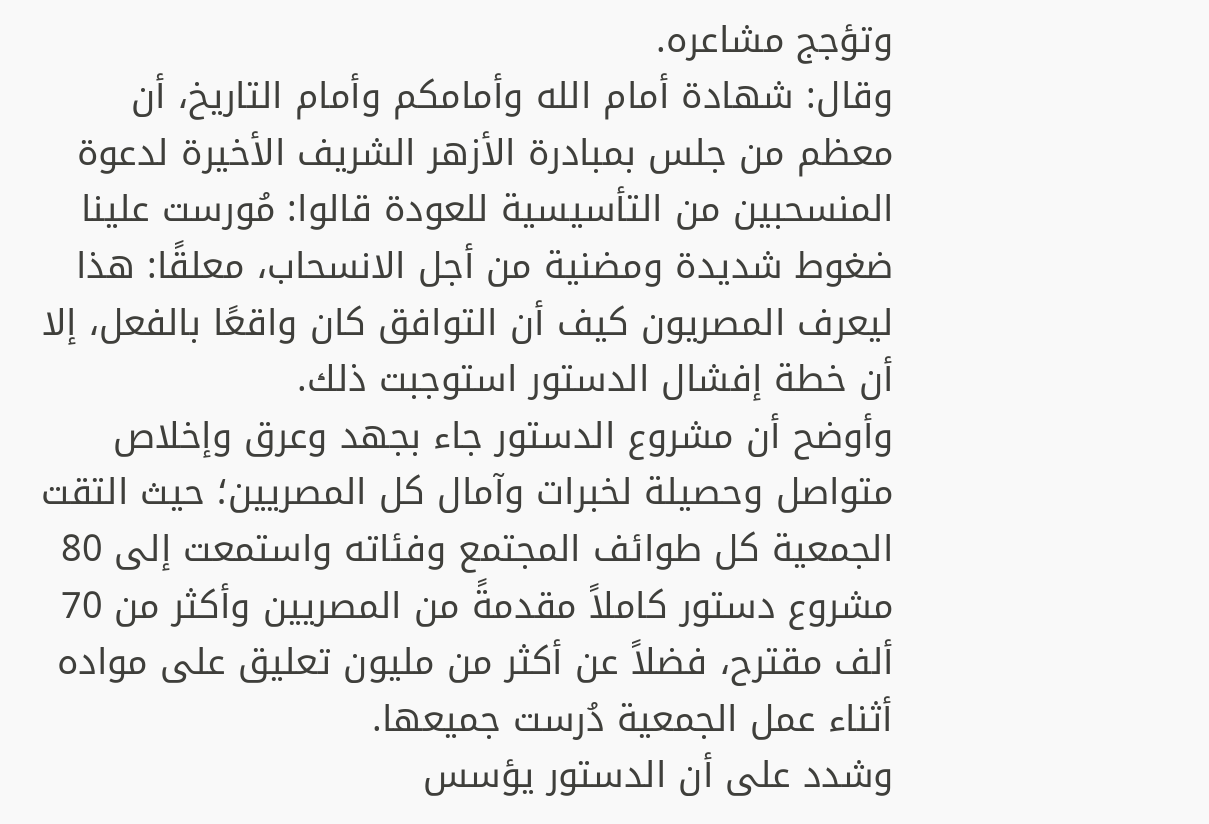وتؤجج مشاعره.
وقال: شهادة أمام الله وأمامكم وأمام التاريخ، أن معظم من جلس بمبادرة الأزهر الشريف الأخيرة لدعوة المنسحبين من التأسيسية للعودة قالوا: مُورست علينا ضغوط شديدة ومضنية من أجل الانسحاب، معلقًا: هذا ليعرف المصريون كيف أن التوافق كان واقعًا بالفعل، إلا أن خطة إفشال الدستور استوجبت ذلك.
وأوضح أن مشروع الدستور جاء بجهد وعرق وإخلاص متواصل وحصيلة لخبرات وآمال كل المصريين؛ حيث التقت الجمعية كل طوائف المجتمع وفئاته واستمعت إلى 80 مشروع دستور كاملاً مقدمةً من المصريين وأكثر من 70 ألف مقترح، فضلاً عن أكثر من مليون تعليق على مواده أثناء عمل الجمعية دُرست جميعها.
وشدد على أن الدستور يؤسس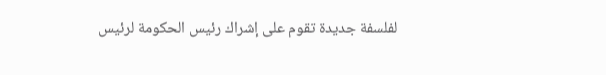لفلسفة جديدة تقوم على إشراك رئيس الحكومة لرئيس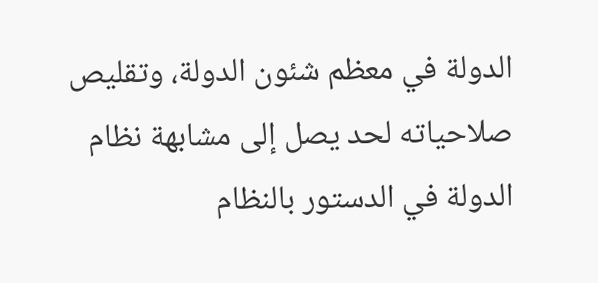الدولة في معظم شئون الدولة، وتقليص صلاحياته لحد يصل إلى مشابهة نظام الدولة في الدستور بالنظام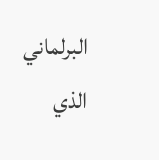البرلماني الذي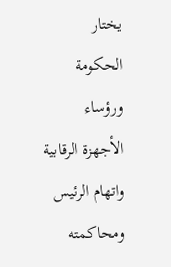يختار الحكومة ورؤساء الأجهزة الرقابية واتهام الرئيس ومحاكمته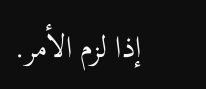إذا لزم الأمر.